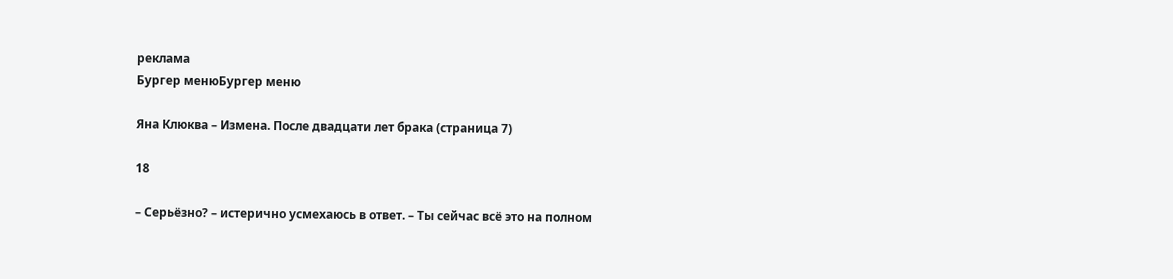реклама
Бургер менюБургер меню

Яна Клюква – Измена. После двадцати лет брака (страница 7)

18

– Серьёзно? – истерично усмехаюсь в ответ. – Ты сейчас всё это на полном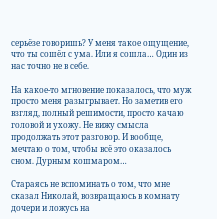серьёзе говоришь? У меня такое ощущение, что ты сошёл с ума. Или я сошла… Один из нас точно не в себе.

На какое-то мгновение показалось, что муж просто меня разыгрывает. Но заметив его взгляд, полный решимости, просто качаю головой и ухожу. Не вижу смысла продолжать этот разговор. И вообще, мечтаю о том, чтобы всё это оказалось сном. Дурным кошмаром…

Стараясь не вспоминать о том, что мне сказал Николай, возвращаюсь в комнату дочери и ложусь на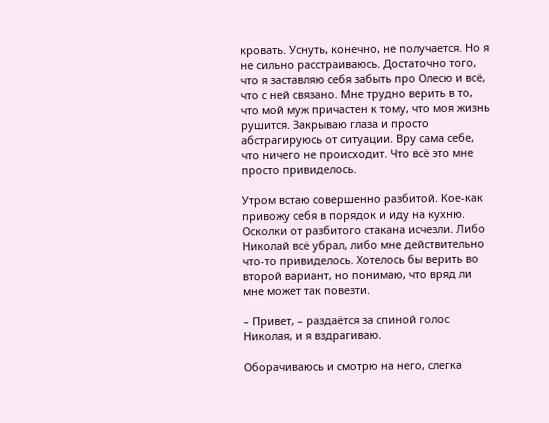кровать. Уснуть, конечно, не получается. Но я не сильно расстраиваюсь. Достаточно того, что я заставляю себя забыть про Олесю и всё, что с ней связано. Мне трудно верить в то, что мой муж причастен к тому, что моя жизнь рушится. Закрываю глаза и просто абстрагируюсь от ситуации. Вру сама себе, что ничего не происходит. Что всё это мне просто привиделось.

Утром встаю совершенно разбитой. Кое-как привожу себя в порядок и иду на кухню. Осколки от разбитого стакана исчезли. Либо Николай всё убрал, либо мне действительно что-то привиделось. Хотелось бы верить во второй вариант, но понимаю, что вряд ли мне может так повезти.

– Привет, – раздаётся за спиной голос Николая, и я вздрагиваю.

Оборачиваюсь и смотрю на него, слегка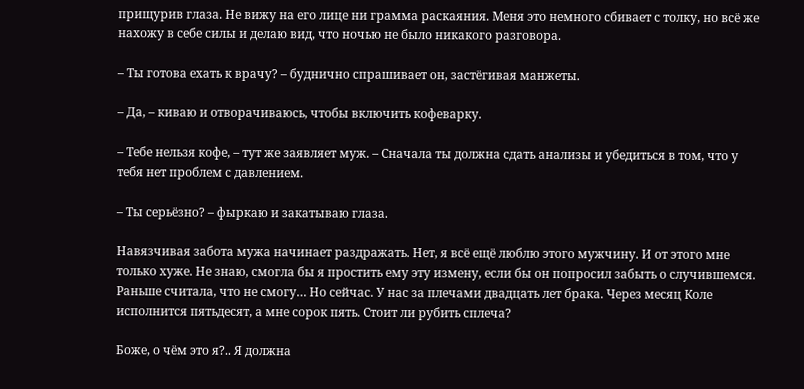прищурив глаза. Не вижу на его лице ни грамма раскаяния. Меня это немного сбивает с толку, но всё же нахожу в себе силы и делаю вид, что ночью не было никакого разговора.

– Ты готова ехать к врачу? – буднично спрашивает он, застёгивая манжеты.

– Да, – киваю и отворачиваюсь, чтобы включить кофеварку.

– Тебе нельзя кофе, – тут же заявляет муж. – Сначала ты должна сдать анализы и убедиться в том, что у тебя нет проблем с давлением.

– Ты серьёзно? – фыркаю и закатываю глаза.

Навязчивая забота мужа начинает раздражать. Нет, я всё ещё люблю этого мужчину. И от этого мне только хуже. Не знаю, смогла бы я простить ему эту измену, если бы он попросил забыть о случившемся. Раньше считала, что не смогу… Но сейчас. У нас за плечами двадцать лет брака. Через месяц Коле исполнится пятьдесят, а мне сорок пять. Стоит ли рубить сплеча?

Боже, о чём это я?.. Я должна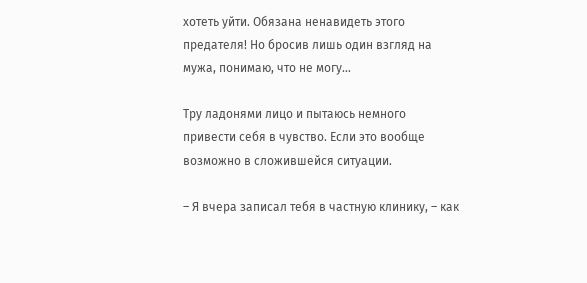хотеть уйти. Обязана ненавидеть этого предателя! Но бросив лишь один взгляд на мужа, понимаю, что не могу…

Тру ладонями лицо и пытаюсь немного привести себя в чувство. Если это вообще возможно в сложившейся ситуации.

– Я вчера записал тебя в частную клинику, – как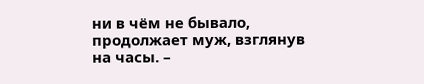ни в чём не бывало, продолжает муж, взглянув на часы. –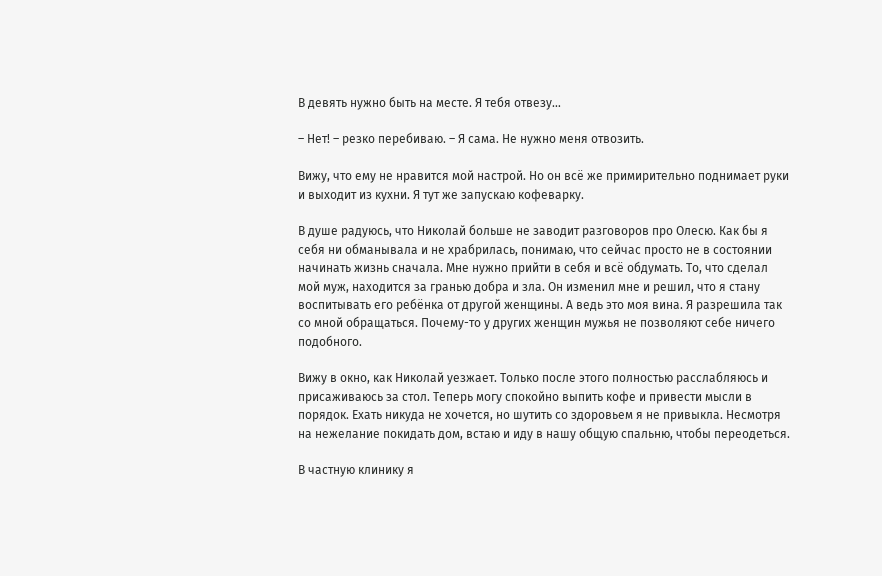В девять нужно быть на месте. Я тебя отвезу…

– Нет! – резко перебиваю. – Я сама. Не нужно меня отвозить.

Вижу, что ему не нравится мой настрой. Но он всё же примирительно поднимает руки и выходит из кухни. Я тут же запускаю кофеварку.

В душе радуюсь, что Николай больше не заводит разговоров про Олесю. Как бы я себя ни обманывала и не храбрилась, понимаю, что сейчас просто не в состоянии начинать жизнь сначала. Мне нужно прийти в себя и всё обдумать. То, что сделал мой муж, находится за гранью добра и зла. Он изменил мне и решил, что я стану воспитывать его ребёнка от другой женщины. А ведь это моя вина. Я разрешила так со мной обращаться. Почему-то у других женщин мужья не позволяют себе ничего подобного.

Вижу в окно, как Николай уезжает. Только после этого полностью расслабляюсь и присаживаюсь за стол. Теперь могу спокойно выпить кофе и привести мысли в порядок. Ехать никуда не хочется, но шутить со здоровьем я не привыкла. Несмотря на нежелание покидать дом, встаю и иду в нашу общую спальню, чтобы переодеться.

В частную клинику я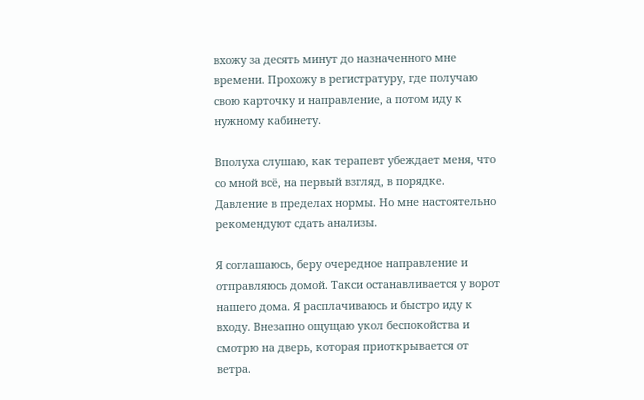вхожу за десять минут до назначенного мне времени. Прохожу в регистратуру, где получаю свою карточку и направление, а потом иду к нужному кабинету.

Вполуха слушаю, как терапевт убеждает меня, что со мной всё, на первый взгляд, в порядке. Давление в пределах нормы. Но мне настоятельно рекомендуют сдать анализы.

Я соглашаюсь, беру очередное направление и отправляюсь домой. Такси останавливается у ворот нашего дома. Я расплачиваюсь и быстро иду к входу. Внезапно ощущаю укол беспокойства и смотрю на дверь, которая приоткрывается от ветра.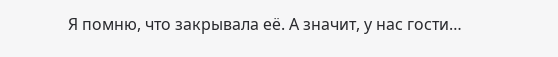Я помню, что закрывала её. А значит, у нас гости…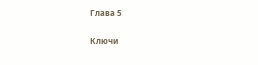Глава 5

Ключи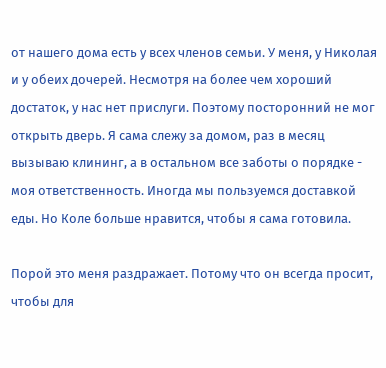от нашего дома есть у всех членов семьи. У меня, у Николая и у обеих дочерей. Несмотря на более чем хороший достаток, у нас нет прислуги. Поэтому посторонний не мог открыть дверь. Я сама слежу за домом, раз в месяц вызываю клининг, а в остальном все заботы о порядке - моя ответственность. Иногда мы пользуемся доставкой еды. Но Коле больше нравится, чтобы я сама готовила.

Порой это меня раздражает. Потому что он всегда просит, чтобы для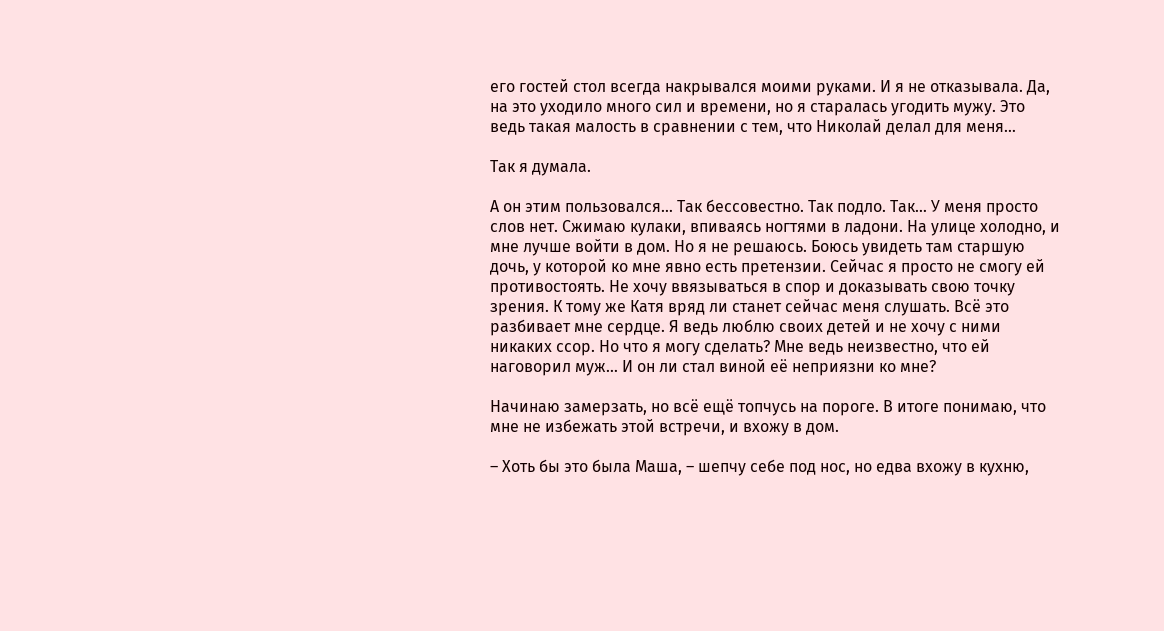его гостей стол всегда накрывался моими руками. И я не отказывала. Да, на это уходило много сил и времени, но я старалась угодить мужу. Это ведь такая малость в сравнении с тем, что Николай делал для меня…

Так я думала.

А он этим пользовался… Так бессовестно. Так подло. Так… У меня просто слов нет. Сжимаю кулаки, впиваясь ногтями в ладони. На улице холодно, и мне лучше войти в дом. Но я не решаюсь. Боюсь увидеть там старшую дочь, у которой ко мне явно есть претензии. Сейчас я просто не смогу ей противостоять. Не хочу ввязываться в спор и доказывать свою точку зрения. К тому же Катя вряд ли станет сейчас меня слушать. Всё это разбивает мне сердце. Я ведь люблю своих детей и не хочу с ними никаких ссор. Но что я могу сделать? Мне ведь неизвестно, что ей наговорил муж… И он ли стал виной её неприязни ко мне?

Начинаю замерзать, но всё ещё топчусь на пороге. В итоге понимаю, что мне не избежать этой встречи, и вхожу в дом.

– Хоть бы это была Маша, – шепчу себе под нос, но едва вхожу в кухню,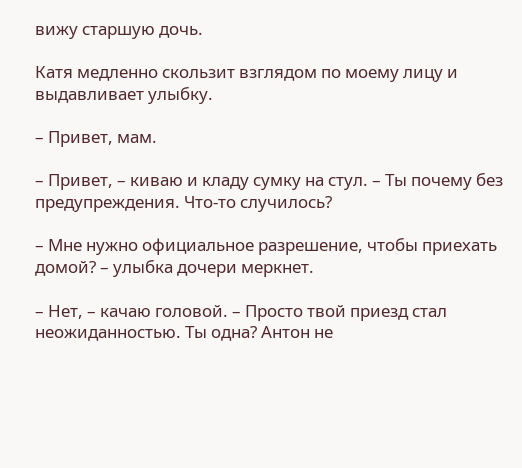вижу старшую дочь.

Катя медленно скользит взглядом по моему лицу и выдавливает улыбку.

– Привет, мам.

– Привет, – киваю и кладу сумку на стул. – Ты почему без предупреждения. Что-то случилось?

– Мне нужно официальное разрешение, чтобы приехать домой? – улыбка дочери меркнет.

– Нет, – качаю головой. – Просто твой приезд стал неожиданностью. Ты одна? Антон не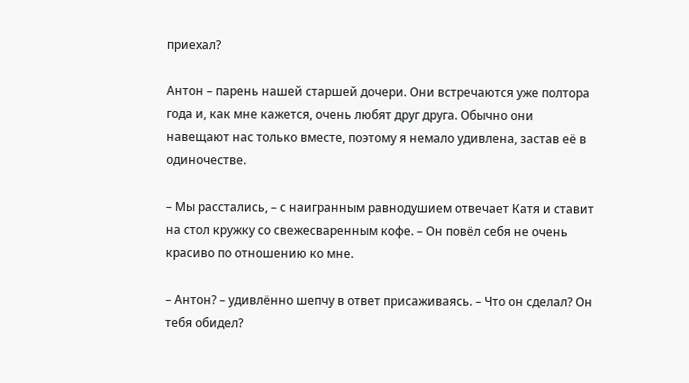приехал?

Антон – парень нашей старшей дочери. Они встречаются уже полтора года и, как мне кажется, очень любят друг друга. Обычно они навещают нас только вместе, поэтому я немало удивлена, застав её в одиночестве.

– Мы расстались, – с наигранным равнодушием отвечает Катя и ставит на стол кружку со свежесваренным кофе. – Он повёл себя не очень красиво по отношению ко мне.

– Антон? – удивлённо шепчу в ответ присаживаясь. – Что он сделал? Он тебя обидел?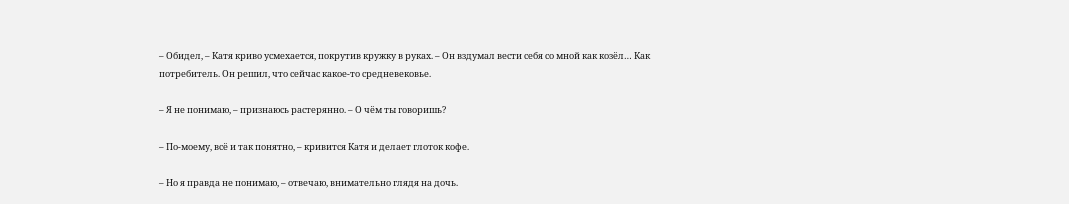– Обидел, – Катя криво усмехается, покрутив кружку в руках. – Он вздумал вести себя со мной как козёл… Как потребитель. Он решил, что сейчас какое-то средневековье.

– Я не понимаю, – признаюсь растерянно. – О чём ты говоришь?

– По-моему, всё и так понятно, – кривится Катя и делает глоток кофе.

– Но я правда не понимаю, – отвечаю, внимательно глядя на дочь.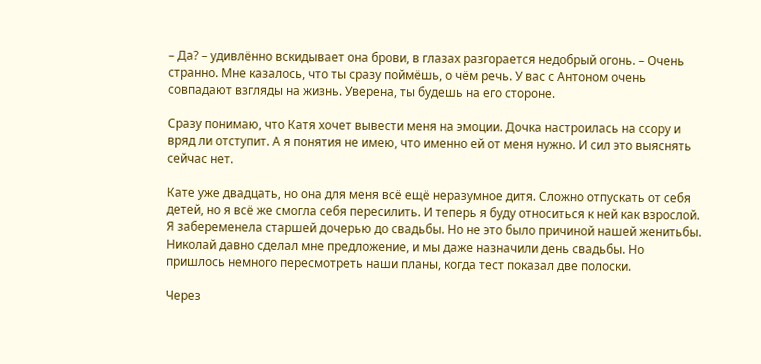– Да? – удивлённо вскидывает она брови, в глазах разгорается недобрый огонь. – Очень странно. Мне казалось, что ты сразу поймёшь, о чём речь. У вас с Антоном очень совпадают взгляды на жизнь. Уверена, ты будешь на его стороне.

Сразу понимаю, что Катя хочет вывести меня на эмоции. Дочка настроилась на ссору и вряд ли отступит. А я понятия не имею, что именно ей от меня нужно. И сил это выяснять сейчас нет.

Кате уже двадцать, но она для меня всё ещё неразумное дитя. Сложно отпускать от себя детей, но я всё же смогла себя пересилить. И теперь я буду относиться к ней как взрослой. Я забеременела старшей дочерью до свадьбы. Но не это было причиной нашей женитьбы. Николай давно сделал мне предложение, и мы даже назначили день свадьбы. Но пришлось немного пересмотреть наши планы, когда тест показал две полоски.

Через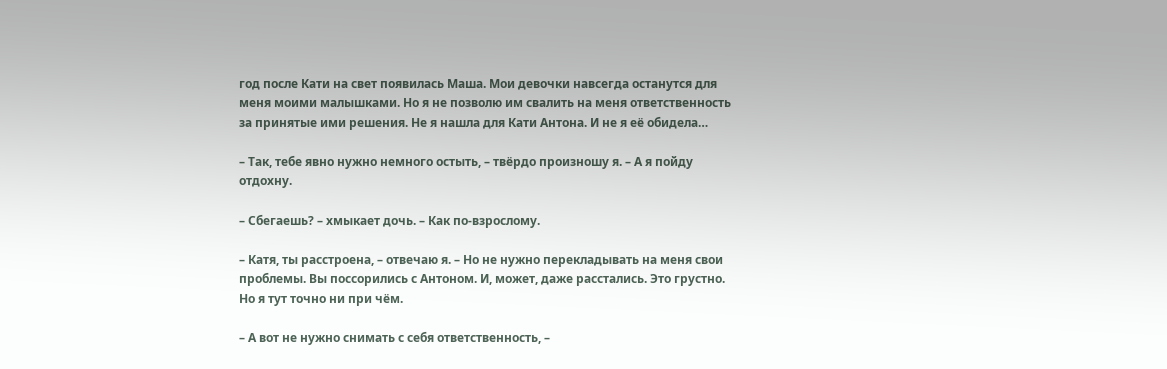год после Кати на свет появилась Маша. Мои девочки навсегда останутся для меня моими малышками. Но я не позволю им свалить на меня ответственность за принятые ими решения. Не я нашла для Кати Антона. И не я её обидела…

– Так, тебе явно нужно немного остыть, – твёрдо произношу я. – А я пойду отдохну.

– Сбегаешь? – хмыкает дочь. – Как по-взрослому.

– Катя, ты расстроена, – отвечаю я. – Но не нужно перекладывать на меня свои проблемы. Вы поссорились с Антоном. И, может, даже расстались. Это грустно. Но я тут точно ни при чём.

– А вот не нужно снимать с себя ответственность, –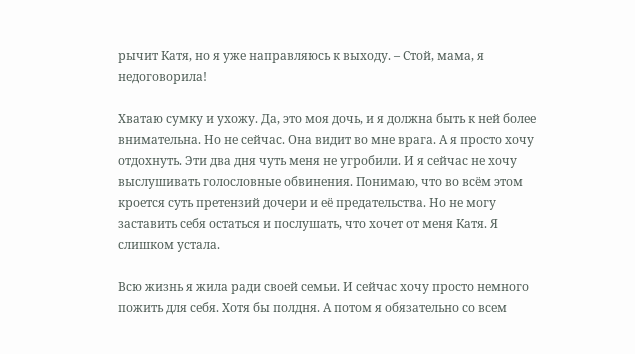рычит Катя, но я уже направляюсь к выходу. – Стой, мама, я недоговорила!

Хватаю сумку и ухожу. Да, это моя дочь, и я должна быть к ней более внимательна. Но не сейчас. Она видит во мне врага. А я просто хочу отдохнуть. Эти два дня чуть меня не угробили. И я сейчас не хочу выслушивать голословные обвинения. Понимаю, что во всём этом кроется суть претензий дочери и её предательства. Но не могу заставить себя остаться и послушать, что хочет от меня Катя. Я слишком устала.

Всю жизнь я жила ради своей семьи. И сейчас хочу просто немного пожить для себя. Хотя бы полдня. А потом я обязательно со всем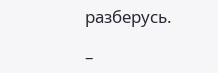разберусь.

–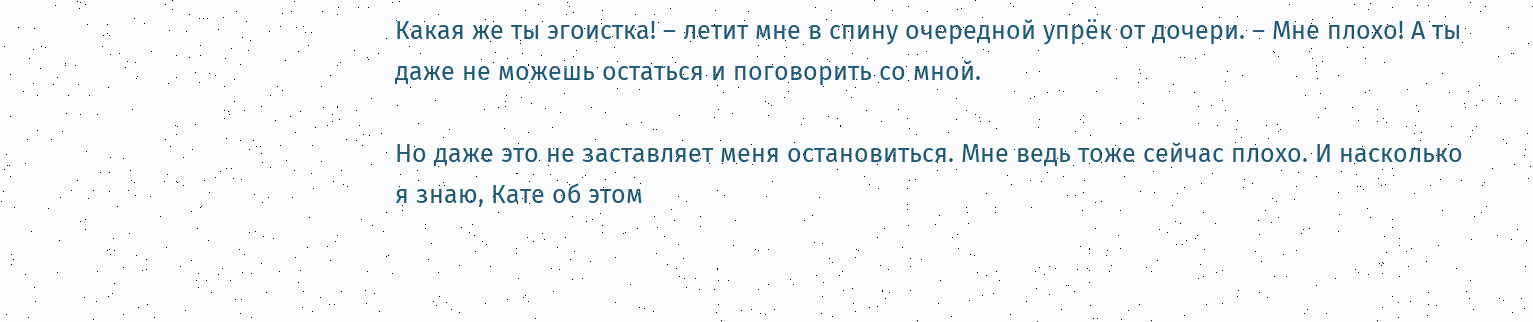Какая же ты эгоистка! – летит мне в спину очередной упрёк от дочери. – Мне плохо! А ты даже не можешь остаться и поговорить со мной.

Но даже это не заставляет меня остановиться. Мне ведь тоже сейчас плохо. И насколько я знаю, Кате об этом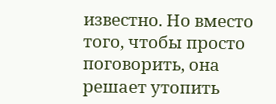известно. Но вместо того, чтобы просто поговорить, она решает утопить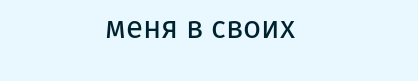меня в своих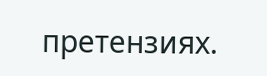претензиях.